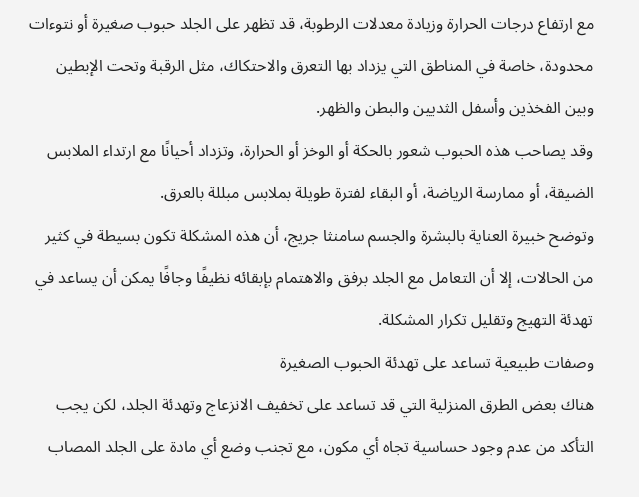مع ارتفاع درجات الحرارة وزيادة معدلات الرطوبة، قد تظهر على الجلد حبوب صغيرة أو نتوءات محدودة، خاصة في المناطق التي يزداد بها التعرق والاحتكاك، مثل الرقبة وتحت الإبطين وبين الفخذين وأسفل الثديين والبطن والظهر.
وقد يصاحب هذه الحبوب شعور بالحكة أو الوخز أو الحرارة، وتزداد أحيانًا مع ارتداء الملابس الضيقة، أو ممارسة الرياضة، أو البقاء لفترة طويلة بملابس مبللة بالعرق.
وتوضح خبيرة العناية بالبشرة والجسم سامنثا جريج، أن هذه المشكلة تكون بسيطة في كثير من الحالات، إلا أن التعامل مع الجلد برفق والاهتمام بإبقائه نظيفًا وجافًا يمكن أن يساعد في تهدئة التهيج وتقليل تكرار المشكلة.
وصفات طبيعية تساعد على تهدئة الحبوب الصغيرة
هناك بعض الطرق المنزلية التي قد تساعد على تخفيف الانزعاج وتهدئة الجلد، لكن يجب التأكد من عدم وجود حساسية تجاه أي مكون، مع تجنب وضع أي مادة على الجلد المصاب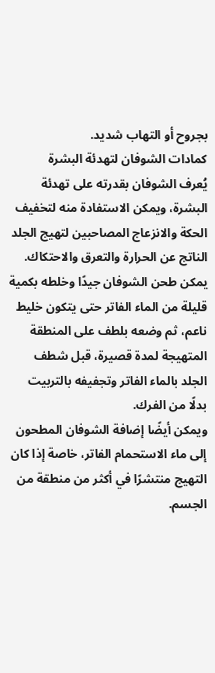بجروح أو التهاب شديد.
كمادات الشوفان لتهدئة البشرة
يُعرف الشوفان بقدرته على تهدئة البشرة، ويمكن الاستفادة منه لتخفيف الحكة والانزعاج المصاحبين لتهيج الجلد الناتج عن الحرارة والتعرق والاحتكاك.
يمكن طحن الشوفان جيدًا وخلطه بكمية قليلة من الماء الفاتر حتى يتكون خليط ناعم، ثم وضعه بلطف على المنطقة المتهيجة لمدة قصيرة، قبل شطف الجلد بالماء الفاتر وتجفيفه بالتربيت بدلًا من الفرك.
ويمكن أيضًا إضافة الشوفان المطحون إلى ماء الاستحمام الفاتر، خاصة إذا كان التهيج منتشرًا في أكثر من منطقة من الجسم.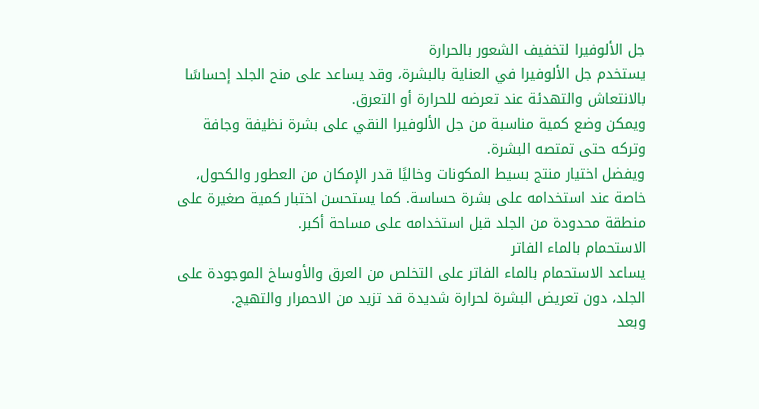جل الألوفيرا لتخفيف الشعور بالحرارة
يستخدم جل الألوفيرا في العناية بالبشرة، وقد يساعد على منح الجلد إحساسًا بالانتعاش والتهدئة عند تعرضه للحرارة أو التعرق.
ويمكن وضع كمية مناسبة من جل الألوفيرا النقي على بشرة نظيفة وجافة وتركه حتى تمتصه البشرة.
ويفضل اختيار منتج بسيط المكونات وخاليًا قدر الإمكان من العطور والكحول، خاصة عند استخدامه على بشرة حساسة. كما يستحسن اختبار كمية صغيرة على منطقة محدودة من الجلد قبل استخدامه على مساحة أكبر.
الاستحمام بالماء الفاتر
يساعد الاستحمام بالماء الفاتر على التخلص من العرق والأوساخ الموجودة على الجلد، دون تعريض البشرة لحرارة شديدة قد تزيد من الاحمرار والتهيج.
وبعد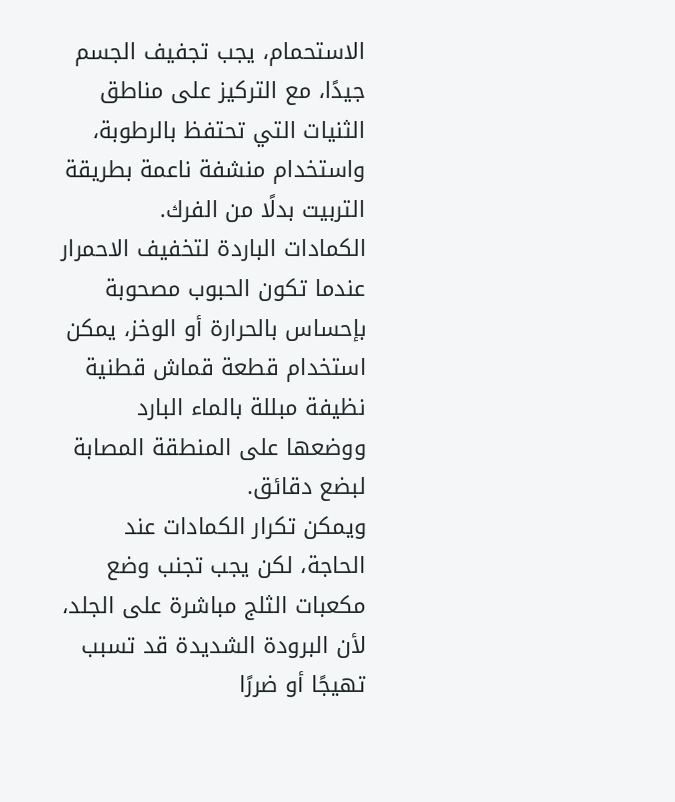الاستحمام، يجب تجفيف الجسم جيدًا، مع التركيز على مناطق الثنيات التي تحتفظ بالرطوبة، واستخدام منشفة ناعمة بطريقة التربيت بدلًا من الفرك.
الكمادات الباردة لتخفيف الاحمرار
عندما تكون الحبوب مصحوبة بإحساس بالحرارة أو الوخز، يمكن استخدام قطعة قماش قطنية نظيفة مبللة بالماء البارد ووضعها على المنطقة المصابة لبضع دقائق.
ويمكن تكرار الكمادات عند الحاجة، لكن يجب تجنب وضع مكعبات الثلج مباشرة على الجلد، لأن البرودة الشديدة قد تسبب تهيجًا أو ضررًا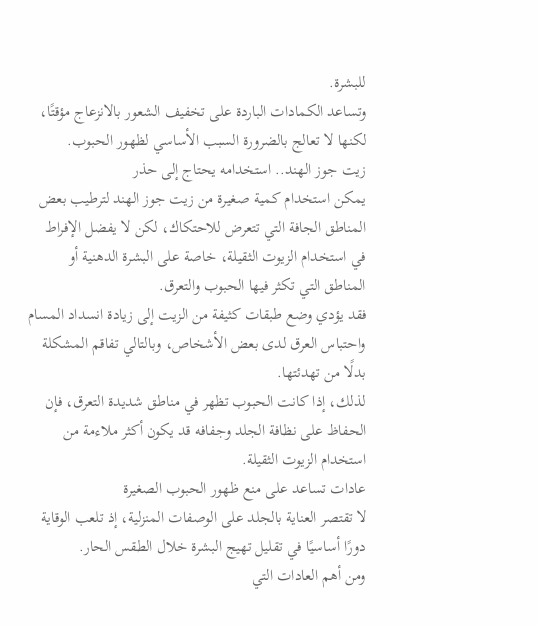للبشرة.
وتساعد الكمادات الباردة على تخفيف الشعور بالانزعاج مؤقتًا، لكنها لا تعالج بالضرورة السبب الأساسي لظهور الحبوب.
زيت جوز الهند.. استخدامه يحتاج إلى حذر
يمكن استخدام كمية صغيرة من زيت جوز الهند لترطيب بعض المناطق الجافة التي تتعرض للاحتكاك، لكن لا يفضل الإفراط في استخدام الزيوت الثقيلة، خاصة على البشرة الدهنية أو المناطق التي تكثر فيها الحبوب والتعرق.
فقد يؤدي وضع طبقات كثيفة من الزيت إلى زيادة انسداد المسام واحتباس العرق لدى بعض الأشخاص، وبالتالي تفاقم المشكلة بدلًا من تهدئتها.
لذلك، إذا كانت الحبوب تظهر في مناطق شديدة التعرق، فإن الحفاظ على نظافة الجلد وجفافه قد يكون أكثر ملاءمة من استخدام الزيوت الثقيلة.
عادات تساعد على منع ظهور الحبوب الصغيرة
لا تقتصر العناية بالجلد على الوصفات المنزلية، إذ تلعب الوقاية دورًا أساسيًا في تقليل تهيج البشرة خلال الطقس الحار.
ومن أهم العادات التي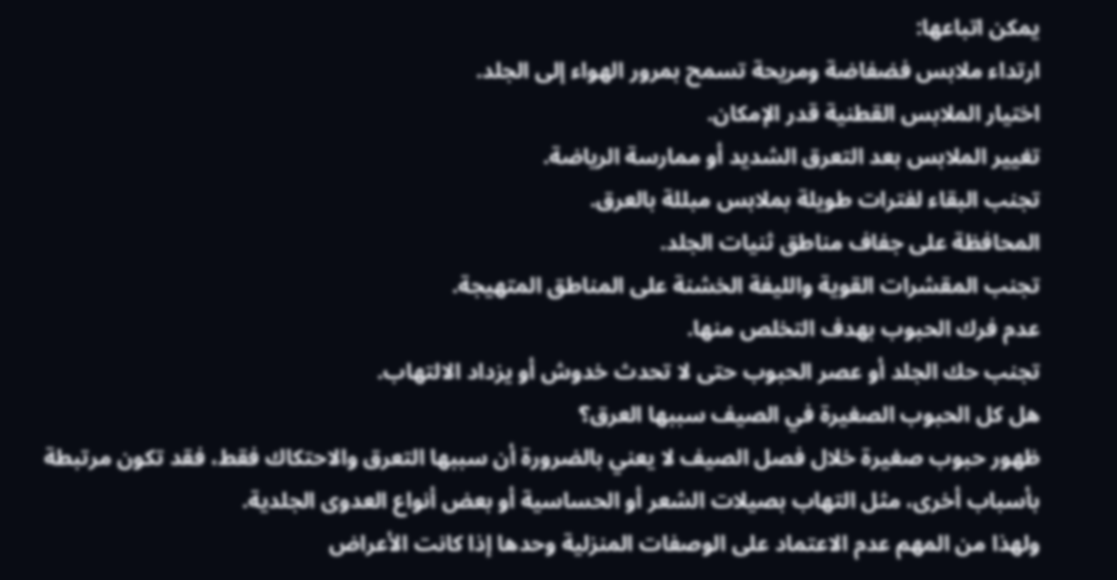يمكن اتباعها:
ارتداء ملابس فضفاضة ومريحة تسمح بمرور الهواء إلى الجلد.
اختيار الملابس القطنية قدر الإمكان.
تغيير الملابس بعد التعرق الشديد أو ممارسة الرياضة.
تجنب البقاء لفترات طويلة بملابس مبللة بالعرق.
المحافظة على جفاف مناطق ثنيات الجلد.
تجنب المقشرات القوية والليفة الخشنة على المناطق المتهيجة.
عدم فرك الحبوب بهدف التخلص منها.
تجنب حك الجلد أو عصر الحبوب حتى لا تحدث خدوش أو يزداد الالتهاب.
هل كل الحبوب الصغيرة في الصيف سببها العرق؟
ظهور حبوب صغيرة خلال فصل الصيف لا يعني بالضرورة أن سببها التعرق والاحتكاك فقط، فقد تكون مرتبطة بأسباب أخرى، مثل التهاب بصيلات الشعر أو الحساسية أو بعض أنواع العدوى الجلدية.
ولهذا من المهم عدم الاعتماد على الوصفات المنزلية وحدها إذا كانت الأعراض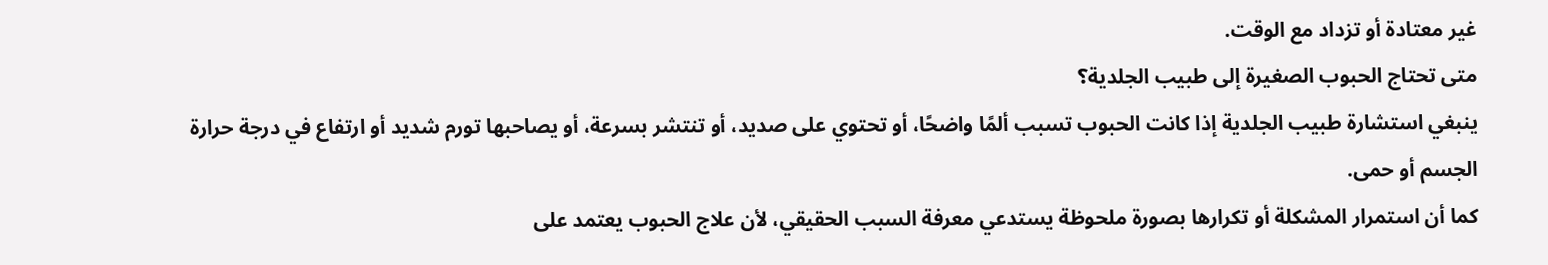غير معتادة أو تزداد مع الوقت.
متى تحتاج الحبوب الصغيرة إلى طبيب الجلدية؟
ينبغي استشارة طبيب الجلدية إذا كانت الحبوب تسبب ألمًا واضحًا، أو تحتوي على صديد، أو تنتشر بسرعة، أو يصاحبها تورم شديد أو ارتفاع في درجة حرارة الجسم أو حمى.
كما أن استمرار المشكلة أو تكرارها بصورة ملحوظة يستدعي معرفة السبب الحقيقي، لأن علاج الحبوب يعتمد على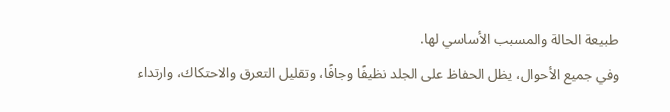طبيعة الحالة والمسبب الأساسي لها.
وفي جميع الأحوال، يظل الحفاظ على الجلد نظيفًا وجافًا، وتقليل التعرق والاحتكاك، وارتداء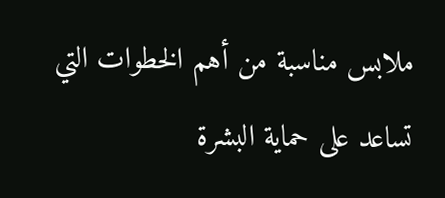ملابس مناسبة من أهم الخطوات التي تساعد على حماية البشرة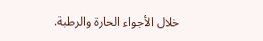خلال الأجواء الحارة والرطبة.